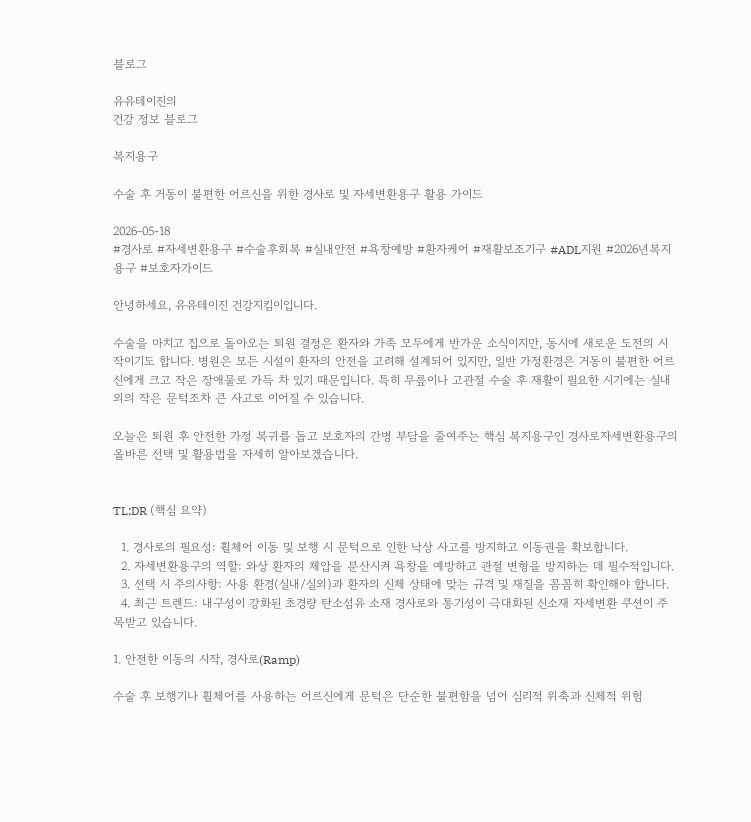블로그

유유테이진의
건강 정보 블로그

복지용구

수술 후 거동이 불편한 어르신을 위한 경사로 및 자세변환용구 활용 가이드

2026-05-18
#경사로 #자세변환용구 #수술후회복 #실내안전 #욕창예방 #환자케어 #재활보조기구 #ADL지원 #2026년복지용구 #보호자가이드

안녕하세요, 유유테이진 건강지킴이입니다.

수술을 마치고 집으로 돌아오는 퇴원 결정은 환자와 가족 모두에게 반가운 소식이지만, 동시에 새로운 도전의 시작이기도 합니다. 병원은 모든 시설이 환자의 안전을 고려해 설계되어 있지만, 일반 가정환경은 거동이 불편한 어르신에게 크고 작은 장애물로 가득 차 있기 때문입니다. 특히 무릎이나 고관절 수술 후 재활이 필요한 시기에는 실내외의 작은 문턱조차 큰 사고로 이어질 수 있습니다.

오늘은 퇴원 후 안전한 가정 복귀를 돕고 보호자의 간병 부담을 줄여주는 핵심 복지용구인 경사로자세변환용구의 올바른 선택 및 활용법을 자세히 알아보겠습니다.


TL;DR (핵심 요약)

  1. 경사로의 필요성: 휠체어 이동 및 보행 시 문턱으로 인한 낙상 사고를 방지하고 이동권을 확보합니다.
  2. 자세변환용구의 역할: 와상 환자의 체압을 분산시켜 욕창을 예방하고 관절 변형을 방지하는 데 필수적입니다.
  3. 선택 시 주의사항: 사용 환경(실내/실외)과 환자의 신체 상태에 맞는 규격 및 재질을 꼼꼼히 확인해야 합니다.
  4. 최근 트렌드: 내구성이 강화된 초경량 탄소섬유 소재 경사로와 통기성이 극대화된 신소재 자세변환 쿠션이 주목받고 있습니다.

1. 안전한 이동의 시작, 경사로(Ramp)

수술 후 보행기나 휠체어를 사용하는 어르신에게 문턱은 단순한 불편함을 넘어 심리적 위축과 신체적 위험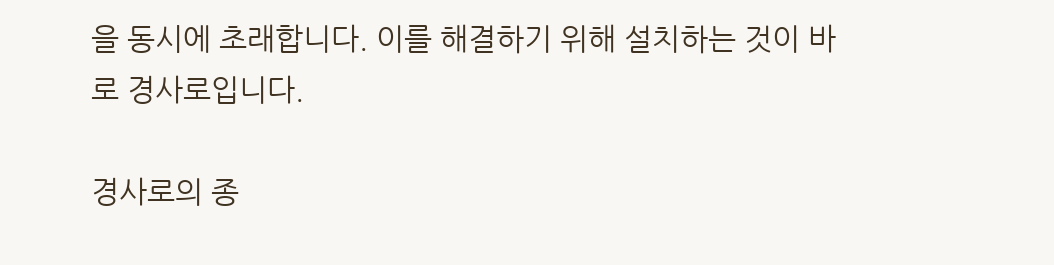을 동시에 초래합니다. 이를 해결하기 위해 설치하는 것이 바로 경사로입니다.

경사로의 종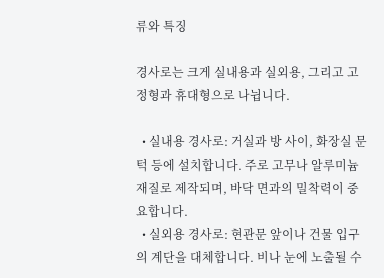류와 특징

경사로는 크게 실내용과 실외용, 그리고 고정형과 휴대형으로 나뉩니다.

  • 실내용 경사로: 거실과 방 사이, 화장실 문턱 등에 설치합니다. 주로 고무나 알루미늄 재질로 제작되며, 바닥 면과의 밀착력이 중요합니다.
  • 실외용 경사로: 현관문 앞이나 건물 입구의 계단을 대체합니다. 비나 눈에 노출될 수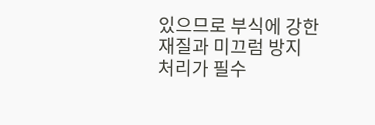있으므로 부식에 강한 재질과 미끄럼 방지 처리가 필수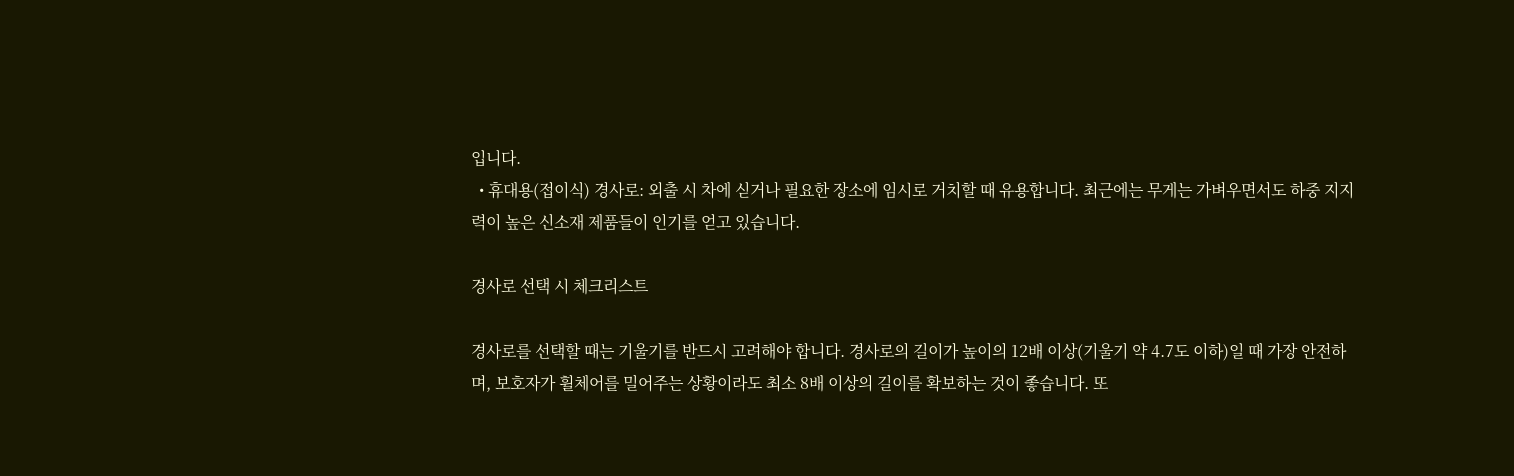입니다.
  • 휴대용(접이식) 경사로: 외출 시 차에 싣거나 필요한 장소에 임시로 거치할 때 유용합니다. 최근에는 무게는 가벼우면서도 하중 지지력이 높은 신소재 제품들이 인기를 얻고 있습니다.

경사로 선택 시 체크리스트

경사로를 선택할 때는 기울기를 반드시 고려해야 합니다. 경사로의 길이가 높이의 12배 이상(기울기 약 4.7도 이하)일 때 가장 안전하며, 보호자가 휠체어를 밀어주는 상황이라도 최소 8배 이상의 길이를 확보하는 것이 좋습니다. 또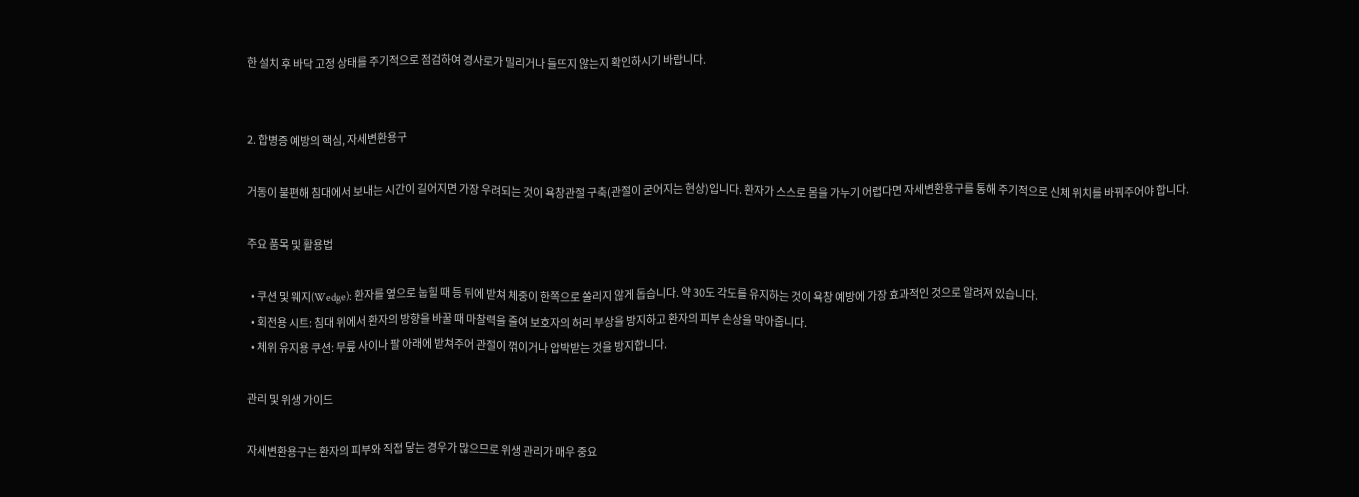한 설치 후 바닥 고정 상태를 주기적으로 점검하여 경사로가 밀리거나 들뜨지 않는지 확인하시기 바랍니다.


2. 합병증 예방의 핵심, 자세변환용구

거동이 불편해 침대에서 보내는 시간이 길어지면 가장 우려되는 것이 욕창관절 구축(관절이 굳어지는 현상)입니다. 환자가 스스로 몸을 가누기 어렵다면 자세변환용구를 통해 주기적으로 신체 위치를 바꿔주어야 합니다.

주요 품목 및 활용법

  • 쿠션 및 웨지(Wedge): 환자를 옆으로 눕힐 때 등 뒤에 받쳐 체중이 한쪽으로 쏠리지 않게 돕습니다. 약 30도 각도를 유지하는 것이 욕창 예방에 가장 효과적인 것으로 알려져 있습니다.
  • 회전용 시트: 침대 위에서 환자의 방향을 바꿀 때 마찰력을 줄여 보호자의 허리 부상을 방지하고 환자의 피부 손상을 막아줍니다.
  • 체위 유지용 쿠션: 무릎 사이나 팔 아래에 받쳐주어 관절이 꺾이거나 압박받는 것을 방지합니다.

관리 및 위생 가이드

자세변환용구는 환자의 피부와 직접 닿는 경우가 많으므로 위생 관리가 매우 중요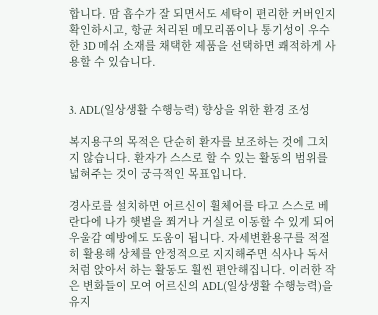합니다. 땀 흡수가 잘 되면서도 세탁이 편리한 커버인지 확인하시고, 항균 처리된 메모리폼이나 통기성이 우수한 3D 메쉬 소재를 채택한 제품을 선택하면 쾌적하게 사용할 수 있습니다.


3. ADL(일상생활 수행능력) 향상을 위한 환경 조성

복지용구의 목적은 단순히 환자를 보조하는 것에 그치지 않습니다. 환자가 스스로 할 수 있는 활동의 범위를 넓혀주는 것이 궁극적인 목표입니다.

경사로를 설치하면 어르신이 휠체어를 타고 스스로 베란다에 나가 햇볕을 쬐거나 거실로 이동할 수 있게 되어 우울감 예방에도 도움이 됩니다. 자세변환용구를 적절히 활용해 상체를 안정적으로 지지해주면 식사나 독서처럼 앉아서 하는 활동도 훨씬 편안해집니다. 이러한 작은 변화들이 모여 어르신의 ADL(일상생활 수행능력)을 유지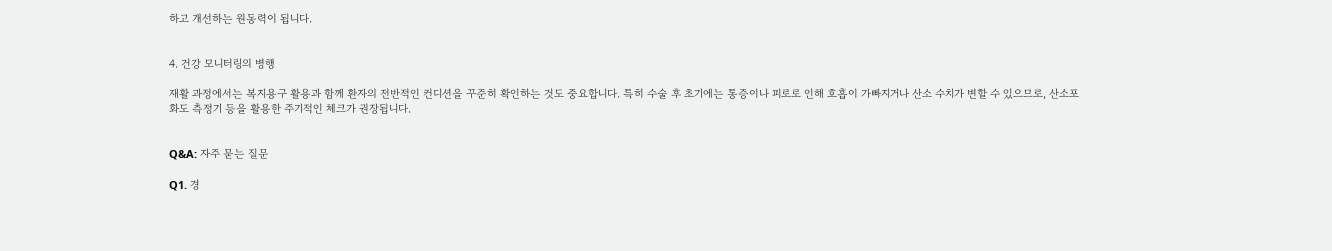하고 개선하는 원동력이 됩니다.


4. 건강 모니터링의 병행

재활 과정에서는 복지용구 활용과 함께 환자의 전반적인 컨디션을 꾸준히 확인하는 것도 중요합니다. 특히 수술 후 초기에는 통증이나 피로로 인해 호흡이 가빠지거나 산소 수치가 변할 수 있으므로, 산소포화도 측정기 등을 활용한 주기적인 체크가 권장됩니다.


Q&A: 자주 묻는 질문

Q1. 경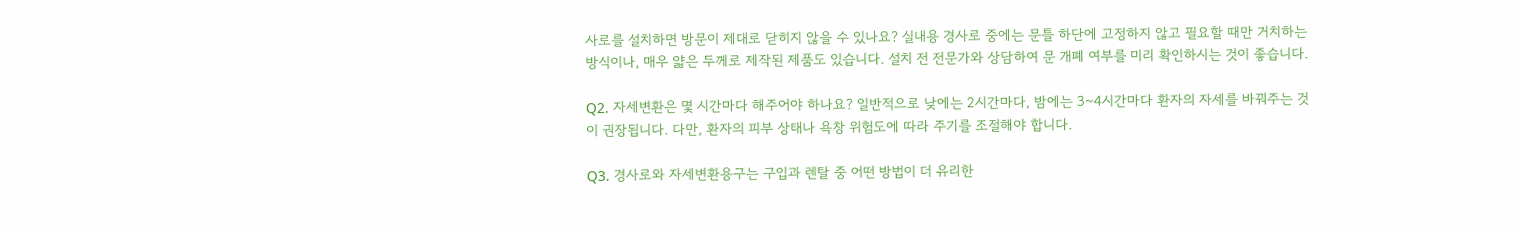사로를 설치하면 방문이 제대로 닫히지 않을 수 있나요? 실내용 경사로 중에는 문틀 하단에 고정하지 않고 필요할 때만 거치하는 방식이나, 매우 얇은 두께로 제작된 제품도 있습니다. 설치 전 전문가와 상담하여 문 개폐 여부를 미리 확인하시는 것이 좋습니다.

Q2. 자세변환은 몇 시간마다 해주어야 하나요? 일반적으로 낮에는 2시간마다, 밤에는 3~4시간마다 환자의 자세를 바꿔주는 것이 권장됩니다. 다만, 환자의 피부 상태나 욕창 위험도에 따라 주기를 조절해야 합니다.

Q3. 경사로와 자세변환용구는 구입과 렌탈 중 어떤 방법이 더 유리한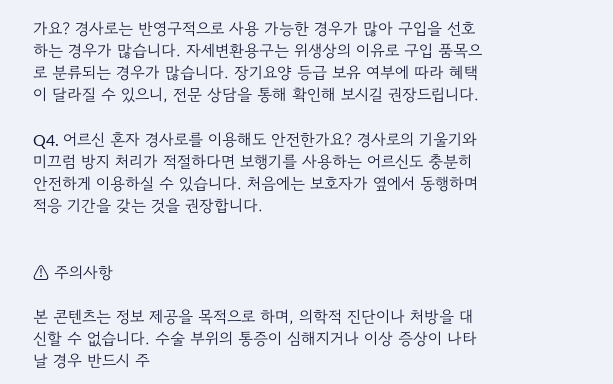가요? 경사로는 반영구적으로 사용 가능한 경우가 많아 구입을 선호하는 경우가 많습니다. 자세변환용구는 위생상의 이유로 구입 품목으로 분류되는 경우가 많습니다. 장기요양 등급 보유 여부에 따라 혜택이 달라질 수 있으니, 전문 상담을 통해 확인해 보시길 권장드립니다.

Q4. 어르신 혼자 경사로를 이용해도 안전한가요? 경사로의 기울기와 미끄럼 방지 처리가 적절하다면 보행기를 사용하는 어르신도 충분히 안전하게 이용하실 수 있습니다. 처음에는 보호자가 옆에서 동행하며 적응 기간을 갖는 것을 권장합니다.


⚠ 주의사항

본 콘텐츠는 정보 제공을 목적으로 하며, 의학적 진단이나 처방을 대신할 수 없습니다. 수술 부위의 통증이 심해지거나 이상 증상이 나타날 경우 반드시 주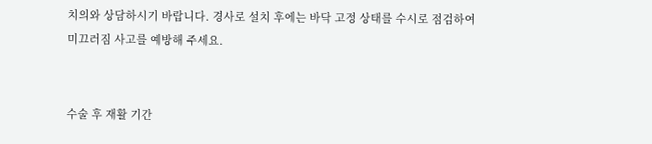치의와 상담하시기 바랍니다. 경사로 설치 후에는 바닥 고정 상태를 수시로 점검하여 미끄러짐 사고를 예방해 주세요.


수술 후 재활 기간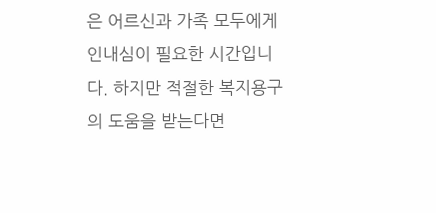은 어르신과 가족 모두에게 인내심이 필요한 시간입니다. 하지만 적절한 복지용구의 도움을 받는다면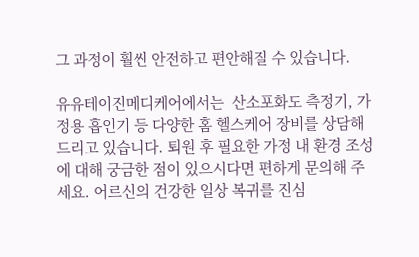그 과정이 훨씬 안전하고 편안해질 수 있습니다.

유유테이진메디케어에서는  산소포화도 측정기, 가정용 흡인기 등 다양한 홈 헬스케어 장비를 상담해 드리고 있습니다. 퇴원 후 필요한 가정 내 환경 조성에 대해 궁금한 점이 있으시다면 편하게 문의해 주세요. 어르신의 건강한 일상 복귀를 진심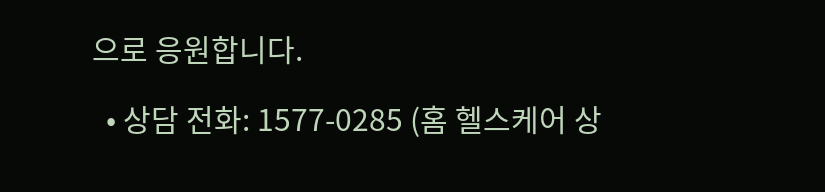으로 응원합니다.

  • 상담 전화: 1577-0285 (홈 헬스케어 상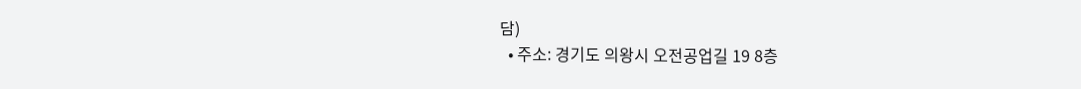담)
  • 주소: 경기도 의왕시 오전공업길 19 8층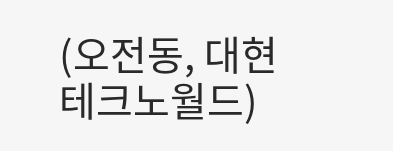(오전동, 대현테크노월드)